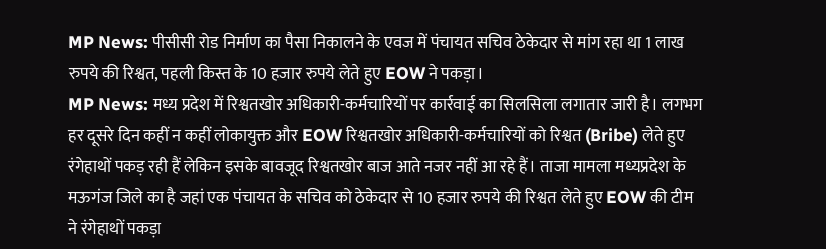MP News: पीसीसी रोड निर्माण का पैसा निकालने के एवज में पंचायत सचिव ठेकेदार से मांग रहा था 1 लाख रुपये की रिश्वत, पहली किस्त के 10 हजार रुपये लेते हुए EOW ने पकड़ा।
MP News: मध्य प्रदेश में रिश्वतखोर अधिकारी-कर्मचारियों पर कार्रवाई का सिलसिला लगातार जारी है। लगभग हर दूसरे दिन कहीं न कहीं लोकायुक्त और EOW रिश्वतखोर अधिकारी-कर्मचारियों को रिश्वत (Bribe) लेते हुए रंगेहाथों पकड़ रही हैं लेकिन इसके बावजूद रिश्वतखोर बाज आते नजर नहीं आ रहे हैं। ताजा मामला मध्यप्रदेश के मऊगंज जिले का है जहां एक पंचायत के सचिव को ठेकेदार से 10 हजार रुपये की रिश्वत लेते हुए EOW की टीम ने रंगेहाथों पकड़ा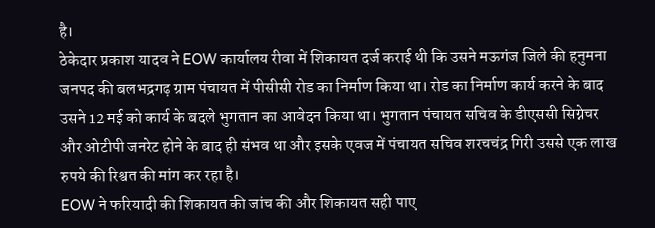है।
ठेकेदार प्रकाश यादव ने EOW कार्यालय रीवा में शिकायत दर्ज कराई थी कि उसने मऊगंज जिले की हनुमना जनपद की बलभद्रगढ़ ग्राम पंचायत में पीसीसी रोड का निर्माण किया था। रोड का निर्माण कार्य करने के बाद उसने 12 मई को कार्य के बदले भुगतान का आवेदन किया था। भुगतान पंचायत सचिव के डीएससी सिग्नेचर और ओटीपी जनरेट होने के बाद ही संभव था और इसके एवज में पंचायत सचिव शरचचंद्र गिरी उससे एक लाख रुपये की रिश्वत की मांग कर रहा है।
EOW ने फरियादी की शिकायत की जांच की और शिकायत सही पाए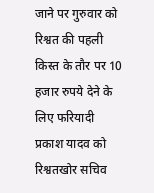जाने पर गुरुवार को रिश्वत की पहली किस्त के तौर पर 10 हजार रुपये देने के लिए फरियादी प्रकाश यादव को रिश्वतखोर सचिव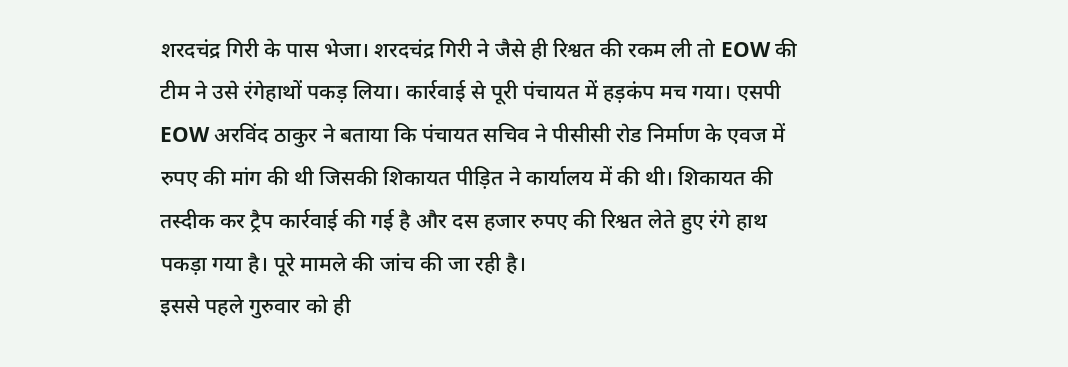शरदचंद्र गिरी के पास भेजा। शरदचंद्र गिरी ने जैसे ही रिश्वत की रकम ली तो EOW की टीम ने उसे रंगेहाथों पकड़ लिया। कार्रवाई से पूरी पंचायत में हड़कंप मच गया। एसपी EOW अरविंद ठाकुर ने बताया कि पंचायत सचिव ने पीसीसी रोड निर्माण के एवज में रुपए की मांग की थी जिसकी शिकायत पीड़ित ने कार्यालय में की थी। शिकायत की तस्दीक कर ट्रैप कार्रवाई की गई है और दस हजार रुपए की रिश्वत लेते हुए रंगे हाथ पकड़ा गया है। पूरे मामले की जांच की जा रही है।
इससे पहले गुरुवार को ही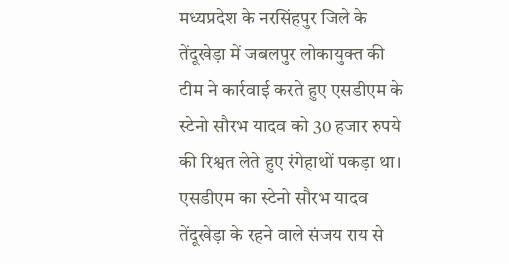मध्यप्रदेश के नरसिंहपुर जिले के तेंदूखेड़ा में जबलपुर लोकायुक्त की टीम ने कार्रवाई करते हुए एसडीएम के स्टेनो सौरभ यादव को 30 हजार रुपये की रिश्वत लेते हुए रंगेहाथों पकड़ा था। एसडीएम का स्टेनो सौरभ यादव तेंदूखेड़ा के रहने वाले संजय राय से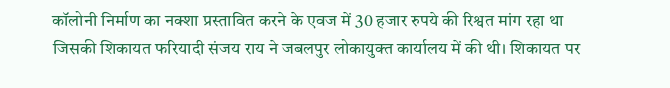कॉलोनी निर्माण का नक्शा प्रस्तावित करने के एवज में 30 हजार रुपये की रिश्वत मांग रहा था जिसकी शिकायत फरियादी संजय राय ने जबलपुर लोकायुक्त कार्यालय में की थी। शिकायत पर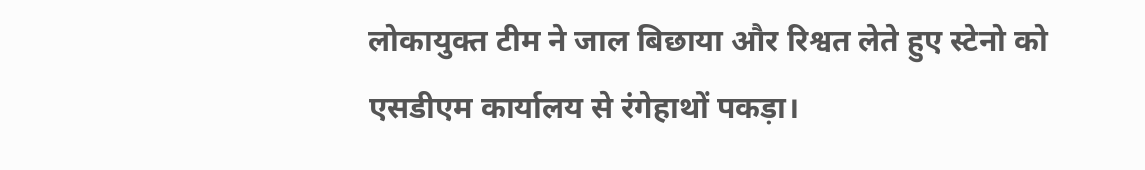लोकायुक्त टीम ने जाल बिछाया और रिश्वत लेते हुए स्टेनो को एसडीएम कार्यालय से रंगेहाथों पकड़ा।